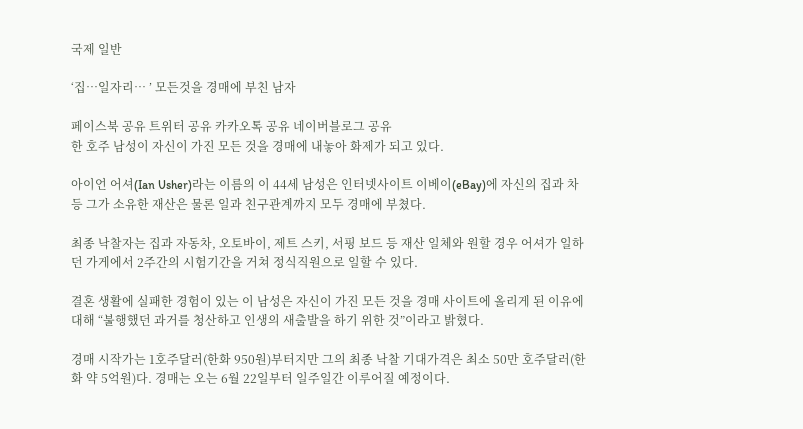국제 일반

‘집…일자리… ’ 모든것을 경매에 부친 남자

페이스북 공유 트위터 공유 카카오톡 공유 네이버블로그 공유
한 호주 남성이 자신이 가진 모든 것을 경매에 내놓아 화제가 되고 있다.

아이언 어셔(Ian Usher)라는 이름의 이 44세 남성은 인터넷사이트 이베이(eBay)에 자신의 집과 차 등 그가 소유한 재산은 물론 일과 친구관계까지 모두 경매에 부쳤다.

최종 낙찰자는 집과 자동차, 오토바이, 제트 스키, 서핑 보드 등 재산 일체와 원할 경우 어셔가 일하던 가게에서 2주간의 시험기간을 거쳐 정식직원으로 일할 수 있다.

결혼 생활에 실패한 경험이 있는 이 남성은 자신이 가진 모든 것을 경매 사이트에 올리게 된 이유에 대해 “불행했던 과거를 청산하고 인생의 새출발을 하기 위한 것”이라고 밝혔다.

경매 시작가는 1호주달러(한화 950원)부터지만 그의 최종 낙찰 기대가격은 최소 50만 호주달러(한화 약 5억원)다. 경매는 오는 6월 22일부터 일주일간 이루어질 예정이다.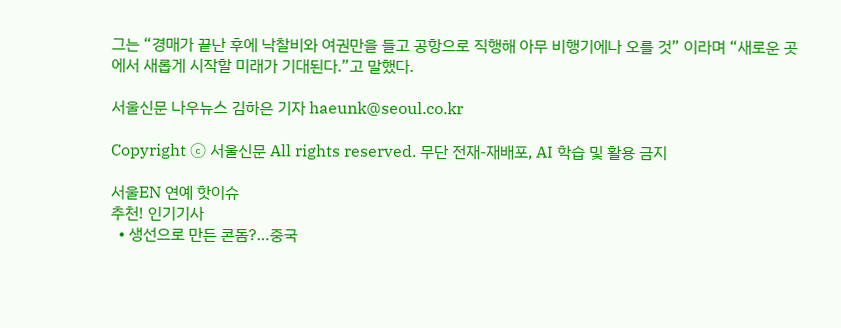그는 “경매가 끝난 후에 낙찰비와 여권만을 들고 공항으로 직행해 아무 비행기에나 오를 것” 이라며 “새로운 곳에서 새롭게 시작할 미래가 기대된다.”고 말했다.

서울신문 나우뉴스 김하은 기자 haeunk@seoul.co.kr

Copyright ⓒ 서울신문 All rights reserved. 무단 전재-재배포, AI 학습 및 활용 금지

서울EN 연예 핫이슈
추천! 인기기사
  • 생선으로 만든 콘돔?…중국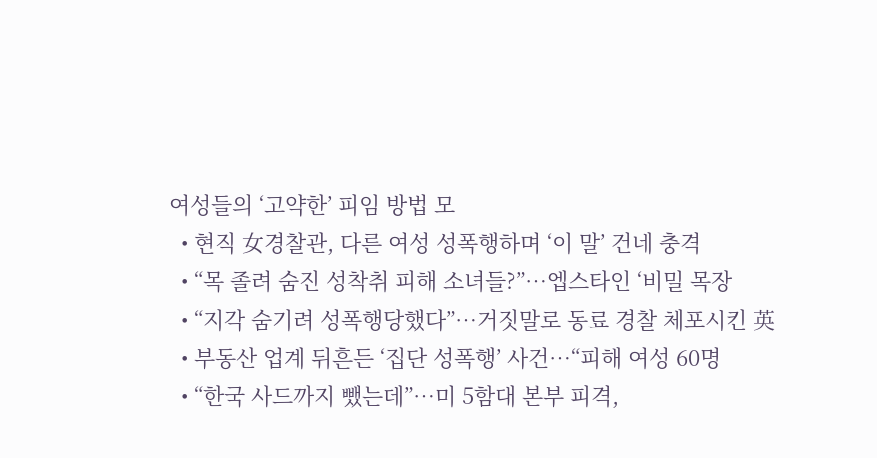여성들의 ‘고약한’ 피임 방법 모
  • 현직 女경찰관, 다른 여성 성폭행하며 ‘이 말’ 건네 충격
  • “목 졸려 숨진 성착취 피해 소녀들?”…엡스타인 ‘비밀 목장
  • “지각 숨기려 성폭행당했다”…거짓말로 동료 경찰 체포시킨 英
  • 부동산 업계 뒤흔든 ‘집단 성폭행’ 사건…“피해 여성 60명
  • “한국 사드까지 뺐는데”…미 5함대 본부 피격,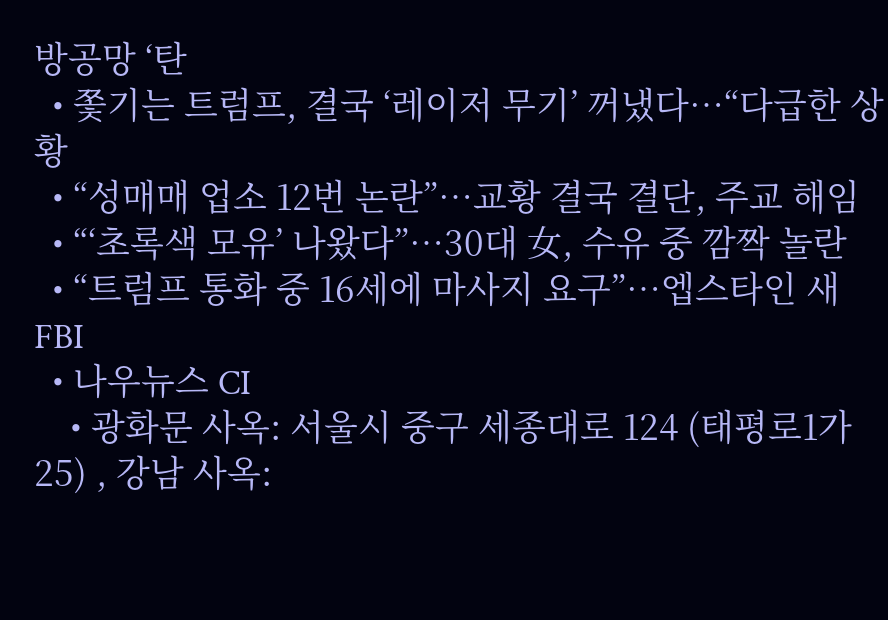방공망 ‘탄
  • 쫓기는 트럼프, 결국 ‘레이저 무기’ 꺼냈다…“다급한 상황
  • “성매매 업소 12번 논란”…교황 결국 결단, 주교 해임
  • “‘초록색 모유’ 나왔다”…30대 女, 수유 중 깜짝 놀란
  • “트럼프 통화 중 16세에 마사지 요구”…엡스타인 새 FBI
  • 나우뉴스 CI
    • 광화문 사옥: 서울시 중구 세종대로 124 (태평로1가 25) , 강남 사옥: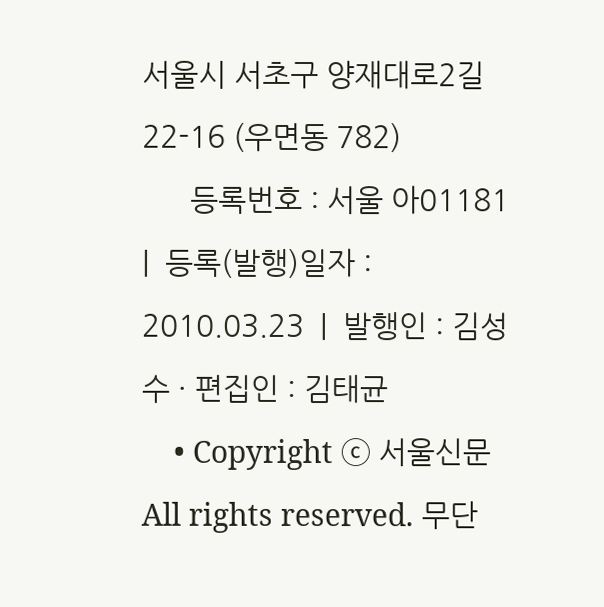서울시 서초구 양재대로2길 22-16 (우면동 782)
      등록번호 : 서울 아01181  |  등록(발행)일자 : 2010.03.23  |  발행인 : 김성수 · 편집인 : 김태균
    • Copyright ⓒ 서울신문 All rights reserved. 무단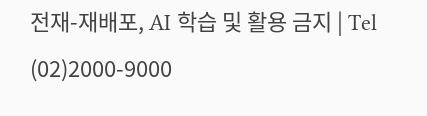전재-재배포, AI 학습 및 활용 금지 | Tel (02)2000-9000